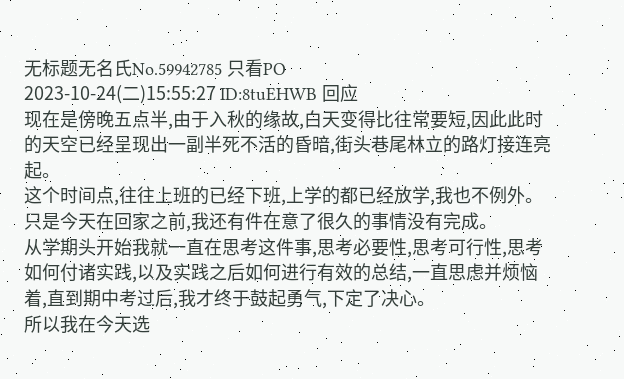无标题无名氏No.59942785 只看PO
2023-10-24(二)15:55:27 ID:8tuEHWB 回应
现在是傍晚五点半,由于入秋的缘故,白天变得比往常要短,因此此时的天空已经呈现出一副半死不活的昏暗,街头巷尾林立的路灯接连亮起。
这个时间点,往往上班的已经下班,上学的都已经放学,我也不例外。只是今天在回家之前,我还有件在意了很久的事情没有完成。
从学期头开始我就一直在思考这件事,思考必要性,思考可行性,思考如何付诸实践,以及实践之后如何进行有效的总结,一直思虑并烦恼着,直到期中考过后,我才终于鼓起勇气,下定了决心。
所以我在今天选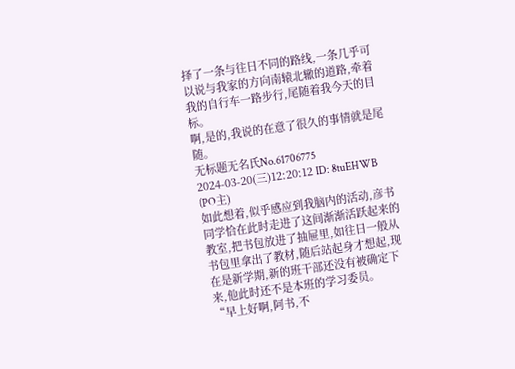择了一条与往日不同的路线,一条几乎可以说与我家的方向南辕北辙的道路,牵着我的自行车一路步行,尾随着我今天的目标。
啊,是的,我说的在意了很久的事情就是尾随。
无标题无名氏No.61706775
2024-03-20(三)12:20:12 ID: 8tuEHWB (PO主)
如此想着,似乎感应到我脑内的活动,彦书同学恰在此时走进了这间渐渐活跃起来的教室,把书包放进了抽屉里,如往日一般从书包里拿出了教材,随后站起身才想起,现在是新学期,新的班干部还没有被确定下来,他此时还不是本班的学习委员。
“早上好啊,阿书,不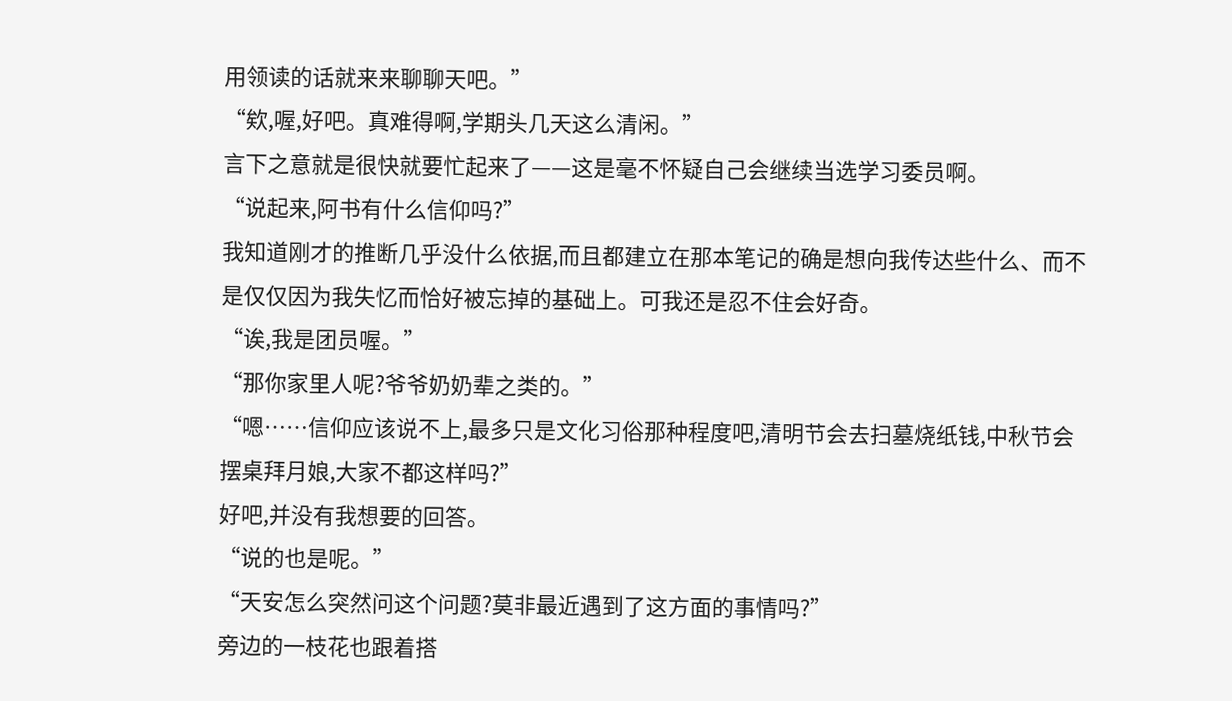用领读的话就来来聊聊天吧。”
“欸,喔,好吧。真难得啊,学期头几天这么清闲。”
言下之意就是很快就要忙起来了——这是毫不怀疑自己会继续当选学习委员啊。
“说起来,阿书有什么信仰吗?”
我知道刚才的推断几乎没什么依据,而且都建立在那本笔记的确是想向我传达些什么、而不是仅仅因为我失忆而恰好被忘掉的基础上。可我还是忍不住会好奇。
“诶,我是团员喔。”
“那你家里人呢?爷爷奶奶辈之类的。”
“嗯……信仰应该说不上,最多只是文化习俗那种程度吧,清明节会去扫墓烧纸钱,中秋节会摆桌拜月娘,大家不都这样吗?”
好吧,并没有我想要的回答。
“说的也是呢。”
“天安怎么突然问这个问题?莫非最近遇到了这方面的事情吗?”
旁边的一枝花也跟着搭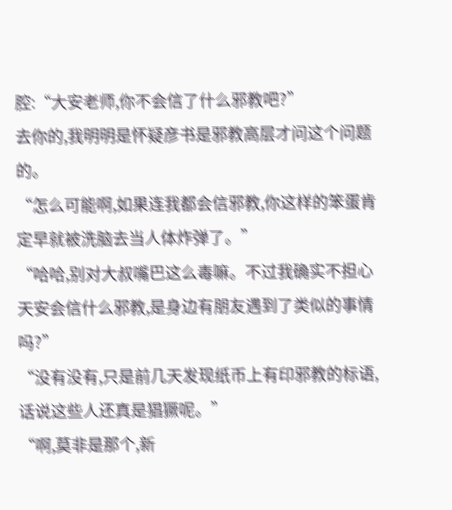腔:“大安老师,你不会信了什么邪教吧?”
去你的,我明明是怀疑彦书是邪教高层才问这个问题的。
“怎么可能啊,如果连我都会信邪教,你这样的笨蛋肯定早就被洗脑去当人体炸弹了。”
“哈哈,别对大叔嘴巴这么毒嘛。不过我确实不担心天安会信什么邪教,是身边有朋友遇到了类似的事情吗?”
“没有没有,只是前几天发现纸币上有印邪教的标语,话说这些人还真是猖獗呢。”
“啊,莫非是那个,新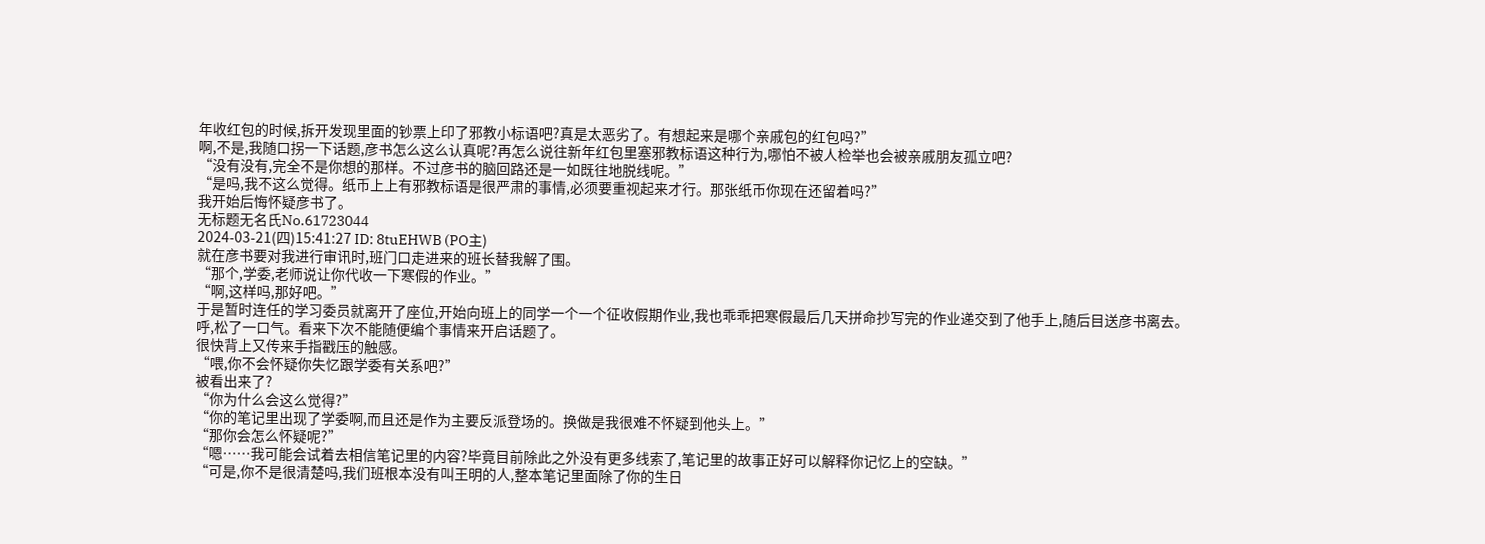年收红包的时候,拆开发现里面的钞票上印了邪教小标语吧?真是太恶劣了。有想起来是哪个亲戚包的红包吗?”
啊,不是,我随口拐一下话题,彦书怎么这么认真呢?再怎么说往新年红包里塞邪教标语这种行为,哪怕不被人检举也会被亲戚朋友孤立吧?
“没有没有,完全不是你想的那样。不过彦书的脑回路还是一如既往地脱线呢。”
“是吗,我不这么觉得。纸币上上有邪教标语是很严肃的事情,必须要重视起来才行。那张纸币你现在还留着吗?”
我开始后悔怀疑彦书了。
无标题无名氏No.61723044
2024-03-21(四)15:41:27 ID: 8tuEHWB (PO主)
就在彦书要对我进行审讯时,班门口走进来的班长替我解了围。
“那个,学委,老师说让你代收一下寒假的作业。”
“啊,这样吗,那好吧。”
于是暂时连任的学习委员就离开了座位,开始向班上的同学一个一个征收假期作业,我也乖乖把寒假最后几天拼命抄写完的作业递交到了他手上,随后目送彦书离去。
呼,松了一口气。看来下次不能随便编个事情来开启话题了。
很快背上又传来手指戳压的触感。
“喂,你不会怀疑你失忆跟学委有关系吧?”
被看出来了?
“你为什么会这么觉得?”
“你的笔记里出现了学委啊,而且还是作为主要反派登场的。换做是我很难不怀疑到他头上。”
“那你会怎么怀疑呢?”
“嗯……我可能会试着去相信笔记里的内容?毕竟目前除此之外没有更多线索了,笔记里的故事正好可以解释你记忆上的空缺。”
“可是,你不是很清楚吗,我们班根本没有叫王明的人,整本笔记里面除了你的生日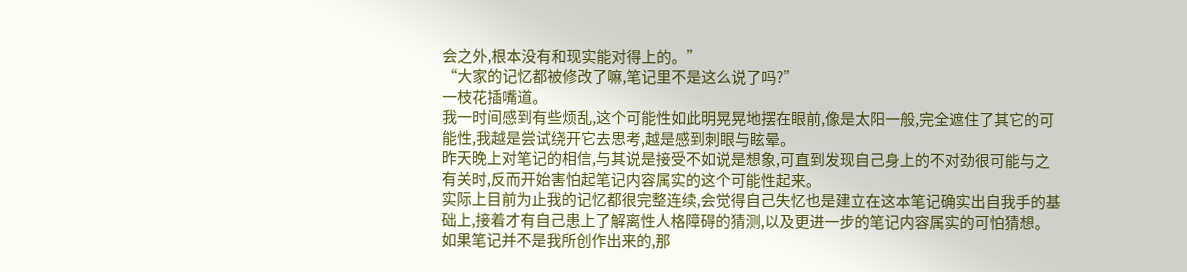会之外,根本没有和现实能对得上的。”
“大家的记忆都被修改了嘛,笔记里不是这么说了吗?”
一枝花插嘴道。
我一时间感到有些烦乱,这个可能性如此明晃晃地摆在眼前,像是太阳一般,完全遮住了其它的可能性,我越是尝试绕开它去思考,越是感到刺眼与眩晕。
昨天晚上对笔记的相信,与其说是接受不如说是想象,可直到发现自己身上的不对劲很可能与之有关时,反而开始害怕起笔记内容属实的这个可能性起来。
实际上目前为止我的记忆都很完整连续,会觉得自己失忆也是建立在这本笔记确实出自我手的基础上,接着才有自己患上了解离性人格障碍的猜测,以及更进一步的笔记内容属实的可怕猜想。
如果笔记并不是我所创作出来的,那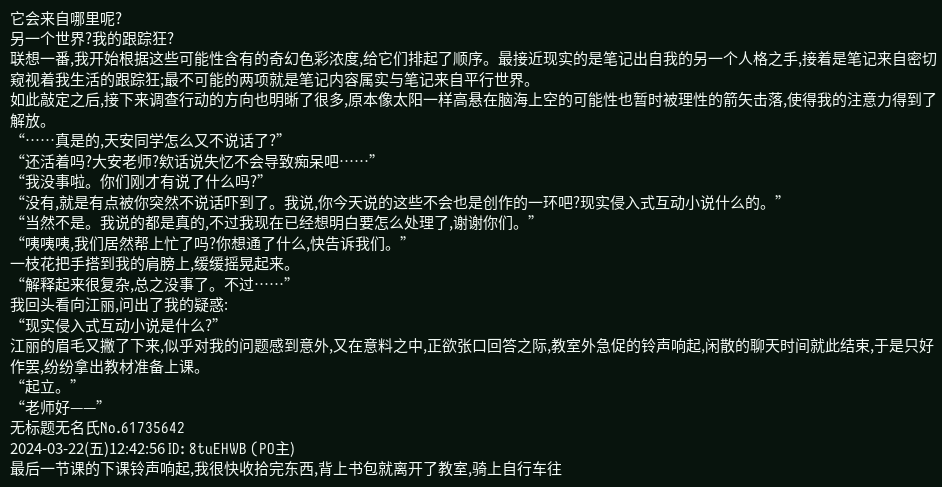它会来自哪里呢?
另一个世界?我的跟踪狂?
联想一番,我开始根据这些可能性含有的奇幻色彩浓度,给它们排起了顺序。最接近现实的是笔记出自我的另一个人格之手,接着是笔记来自密切窥视着我生活的跟踪狂;最不可能的两项就是笔记内容属实与笔记来自平行世界。
如此敲定之后,接下来调查行动的方向也明晰了很多,原本像太阳一样高悬在脑海上空的可能性也暂时被理性的箭矢击落,使得我的注意力得到了解放。
“……真是的,天安同学怎么又不说话了?”
“还活着吗?大安老师?欸话说失忆不会导致痴呆吧……”
“我没事啦。你们刚才有说了什么吗?”
“没有,就是有点被你突然不说话吓到了。我说,你今天说的这些不会也是创作的一环吧?现实侵入式互动小说什么的。”
“当然不是。我说的都是真的,不过我现在已经想明白要怎么处理了,谢谢你们。”
“咦咦咦,我们居然帮上忙了吗?你想通了什么,快告诉我们。”
一枝花把手搭到我的肩膀上,缓缓摇晃起来。
“解释起来很复杂,总之没事了。不过……”
我回头看向江丽,问出了我的疑惑:
“现实侵入式互动小说是什么?”
江丽的眉毛又撇了下来,似乎对我的问题感到意外,又在意料之中,正欲张口回答之际,教室外急促的铃声响起,闲散的聊天时间就此结束,于是只好作罢,纷纷拿出教材准备上课。
“起立。”
“老师好——”
无标题无名氏No.61735642
2024-03-22(五)12:42:56 ID: 8tuEHWB (PO主)
最后一节课的下课铃声响起,我很快收拾完东西,背上书包就离开了教室,骑上自行车往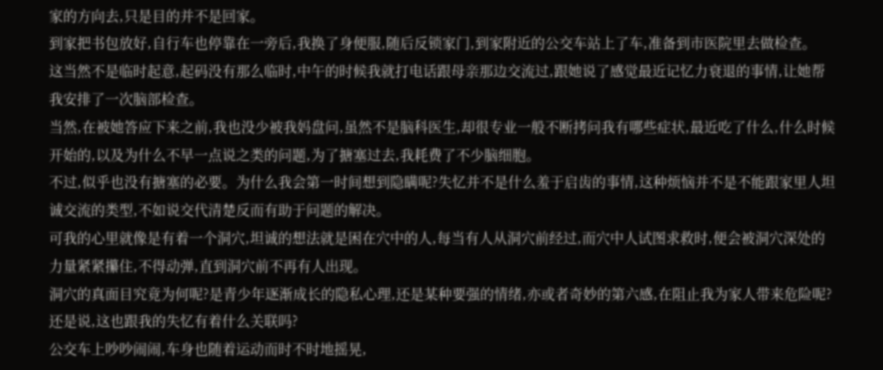家的方向去,只是目的并不是回家。
到家把书包放好,自行车也停靠在一旁后,我换了身便服,随后反锁家门,到家附近的公交车站上了车,准备到市医院里去做检查。
这当然不是临时起意,起码没有那么临时,中午的时候我就打电话跟母亲那边交流过,跟她说了感觉最近记忆力衰退的事情,让她帮我安排了一次脑部检查。
当然,在被她答应下来之前,我也没少被我妈盘问,虽然不是脑科医生,却很专业一般不断拷问我有哪些症状,最近吃了什么,什么时候开始的,以及为什么不早一点说之类的问题,为了搪塞过去,我耗费了不少脑细胞。
不过,似乎也没有搪塞的必要。为什么我会第一时间想到隐瞒呢?失忆并不是什么羞于启齿的事情,这种烦恼并不是不能跟家里人坦诚交流的类型,不如说交代清楚反而有助于问题的解决。
可我的心里就像是有着一个洞穴,坦诚的想法就是困在穴中的人,每当有人从洞穴前经过,而穴中人试图求救时,便会被洞穴深处的力量紧紧攥住,不得动弹,直到洞穴前不再有人出现。
洞穴的真面目究竟为何呢?是青少年逐渐成长的隐私心理,还是某种要强的情绪,亦或者奇妙的第六感,在阻止我为家人带来危险呢?
还是说,这也跟我的失忆有着什么关联吗?
公交车上吵吵闹闹,车身也随着运动而时不时地摇晃,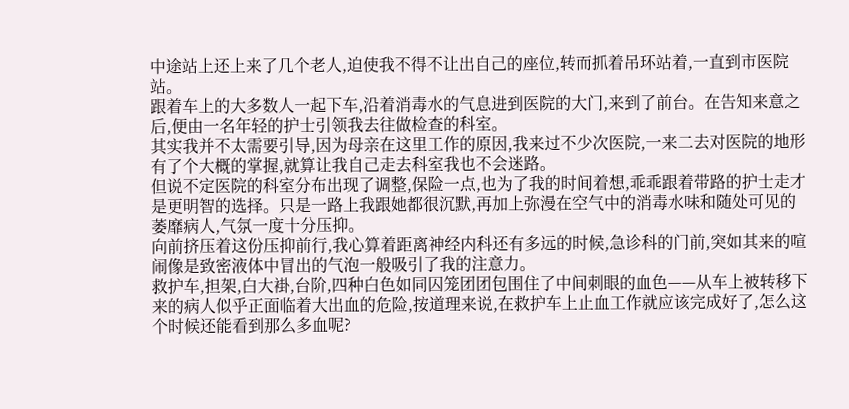中途站上还上来了几个老人,迫使我不得不让出自己的座位,转而抓着吊环站着,一直到市医院站。
跟着车上的大多数人一起下车,沿着消毒水的气息进到医院的大门,来到了前台。在告知来意之后,便由一名年轻的护士引领我去往做检查的科室。
其实我并不太需要引导,因为母亲在这里工作的原因,我来过不少次医院,一来二去对医院的地形有了个大概的掌握,就算让我自己走去科室我也不会迷路。
但说不定医院的科室分布出现了调整,保险一点,也为了我的时间着想,乖乖跟着带路的护士走才是更明智的选择。只是一路上我跟她都很沉默,再加上弥漫在空气中的消毒水味和随处可见的萎靡病人,气氛一度十分压抑。
向前挤压着这份压抑前行,我心算着距离神经内科还有多远的时候,急诊科的门前,突如其来的喧闹像是致密液体中冒出的气泡一般吸引了我的注意力。
救护车,担架,白大褂,台阶,四种白色如同囚笼团团包围住了中间刺眼的血色——从车上被转移下来的病人似乎正面临着大出血的危险,按道理来说,在救护车上止血工作就应该完成好了,怎么这个时候还能看到那么多血呢?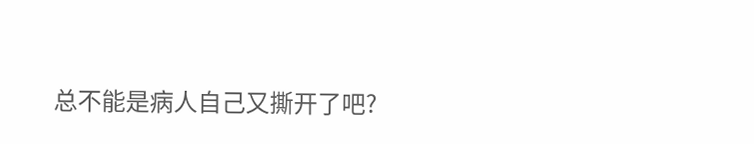总不能是病人自己又撕开了吧?